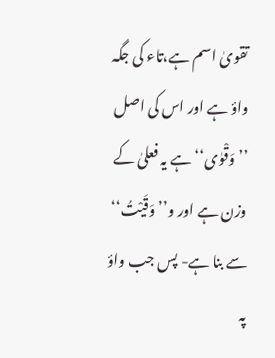تقویٰ اسم ہے،تاء کی جگہ واؤ ہے اور اس کی اصل ’’وَقْوٰى‘‘ہے یہ فعلیٰ کے وزن ہے اور و’’وَقَيْتُ‘‘ سے بنا ہے- پس جب واؤ پہ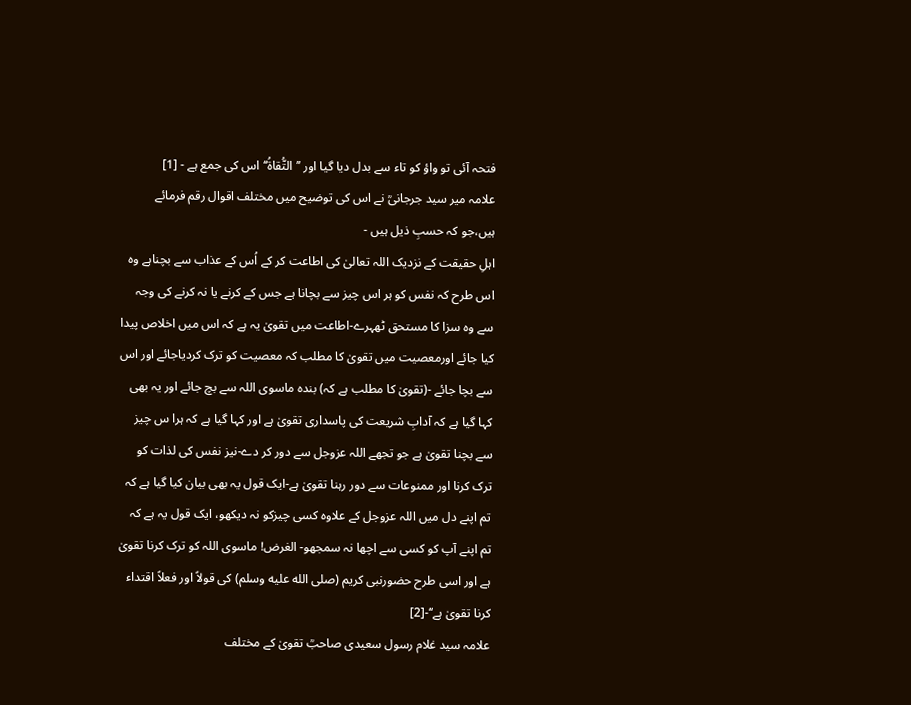فتحہ آئی تو واؤ کو تاء سے بدل دیا گیا اور ’’التُّقاةُ‘‘ اس کی جمع ہے - [1]
علامہ میر سید جرجانیؒ نے اس کی توضیح میں مختلف اقوال رقم فرمائے ہیں،جو کہ حسبِ ذیل ہیں -
اہلِ حقیقت کے نزدیک اللہ تعالیٰ کی اطاعت کر کے اُس کے عذاب سے بچناہے وہ اس طرح کہ نفس کو ہر اس چیز سے بچانا ہے جس کے کرنے یا نہ کرنے کی وجہ سے وہ سزا کا مستحق ٹھہرے-اطاعت میں تقویٰ یہ ہے کہ اس میں اخلاص پیدا کیا جائے اورمعصیت میں تقویٰ کا مطلب کہ معصیت کو ترک کردیاجائے اور اس سے بچا جائے -(تقویٰ کا مطلب ہے کہ) بندہ ماسوی اللہ سے بچ جائے اور یہ بھی کہا گیا ہے کہ آدابِ شریعت کی پاسداری تقویٰ ہے اور کہا گیا ہے کہ ہرا س چیز سے بچنا تقویٰ ہے جو تجھے اللہ عزوجل سے دور کر دے-نیز نفس کی لذات کو ترک کرنا اور ممنوعات سے دور رہنا تقویٰ ہے-ایک قول یہ بھی بیان کیا گیا ہے کہ تم اپنے دل میں اللہ عزوجل کے علاوہ کسی چیزکو نہ دیکھو، ایک قول یہ ہے کہ تم اپنے آپ کو کسی سے اچھا نہ سمجھو- الغرض! ماسوی اللہ کو ترک کرنا تقویٰ ہے اور اسی طرح حضورنبی کریم (صلى الله عليه وسلم) کی قولاً اور فعلاً اقتداء کرنا تقویٰ ہے‘‘-[2]
علامہ سید غلام رسول سعیدی صاحبؒ تقویٰ کے مختلف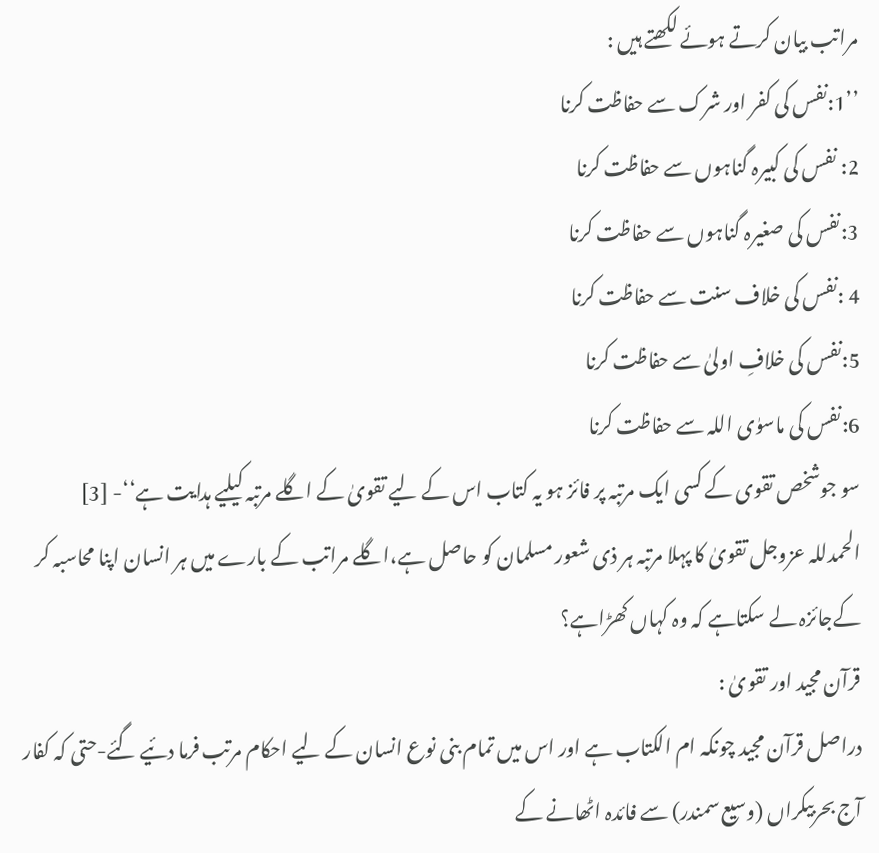مراتب بیان کرتے ہوئے لکھتے ہیں :
’’1:نفس کی کفر اور شرک سے حفاظت کرنا
2: نفس کی کبیرہ گناہوں سے حفاظت کرنا
3:نفس کی صغیرہ گناہوں سے حفاظت کرنا
4 :نفس کی خلاف سنت سے حفاظت کرنا
5:نفس کی خلافِ اولیٰ سے حفاظت کرنا
6:نفس کی ماسوٰی اللہ سے حفاظت کرنا
سو جوشخص تقوی کے کسی ایک مرتبہ پر فائز ہو یہ کتاب اس کے لیے تقویٰ کے اگلے مرتبہ کیلیے ہدایت ہے‘‘- [3]
الحمدللہ عزوجل تقویٰ کا پہلا مرتبہ ہر ذی شعور مسلمان کو حاصل ہے،اگلے مراتب کے بارے میں ہر انسان اپنا محاسبہ کر کےجائزہ لے سکتاہے کہ وہ کہاں کھڑاہے؟
قرآن مجید اور تقویٰ :
دراصل قرآن مجید چونکہ ام الکتاب ہے اور اس میں تمام بنی نوع انسان کے لیے احکام مرتب فرما دئیے گئے-حتی کہ کفار آج بحربیکراں (وسیع سمندر) سے فائدہ اٹھانے کے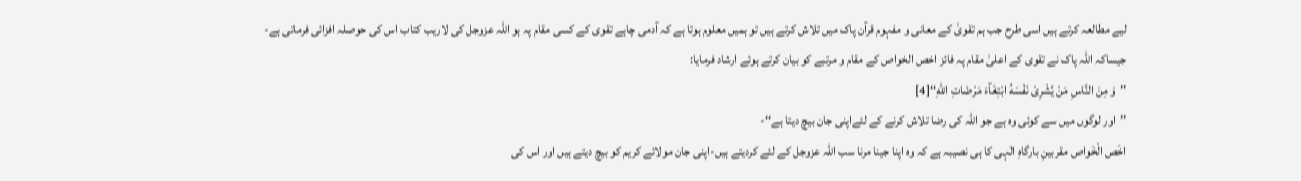لیے مطالعہ کرتے ہیں اسی طرح جب ہم تقویٰ کے معانی و مفہوم قرآن پاک میں تلاش کرتے ہیں تو ہمیں معلوم ہوتا ہے کہ آدمی چاہے تقوی کے کسی مقام پہ ہو اللہ عزوجل کی لاریب کتاب اس کی حوصلہ افزائی فرماتی ہے-جیساکہ اللہ پاک نے تقوی کے اعلیٰ مقام پہ فائز اخص الخواص کے مقام و مرتبے کو بیان کرتے ہوئے ارشاد فرمایا:
’’وَ مِنَ النَّاسِ مَنْ یَّشْرِیْ نَفْسَهُ ابْتِغَآءَ مَرْضَاتِ اللّٰهِ‘‘[4]
’’اور لوگوں میں سے کوئی وہ ہے جو اللہ کی رضا تلاش کرنے کے لئےاپنی جان بیچ دیتا ہے‘‘-
اخَص الْخَواص مقربینِ بارگاہِ الٰہی کا ہی نصیبہ ہے کہ وہ اپنا جینا مرنا سب اللہ عزوجل کے لئے کردیتے ہیں-اپنی جان مولائے کریم کو بیچ دیتے ہیں اور اس کی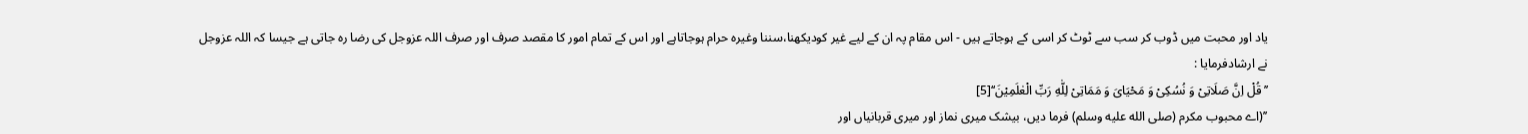یاد اور محبت میں ڈوب کر سب سے ٹوٹ کر اسی کے ہوجاتے ہیں - اس مقام پہ ان کے لیے غیر کودیکھنا،سننا وغیرہ حرام ہوجاتاہے اور اس کے تمام امور کا مقصد صرف اور صرف اللہ عزوجل کی رضا رہ جاتی ہے جیسا کہ اللہ عزوجل نے ارشادفرمایا :
’’قُلْ اِنَّ صَلَاتِیْ وَ نُسُكِیْ وَ مَحْیَایَ وَ مَمَاتِیْ لِلّٰهِ رَبِّ الْعٰلَمِیْنَ‘‘[5]
’’(اے محبوب مکرم (صلى الله عليه وسلم) فرما دیں، بیشک میری نماز اور میری قربانیاں اور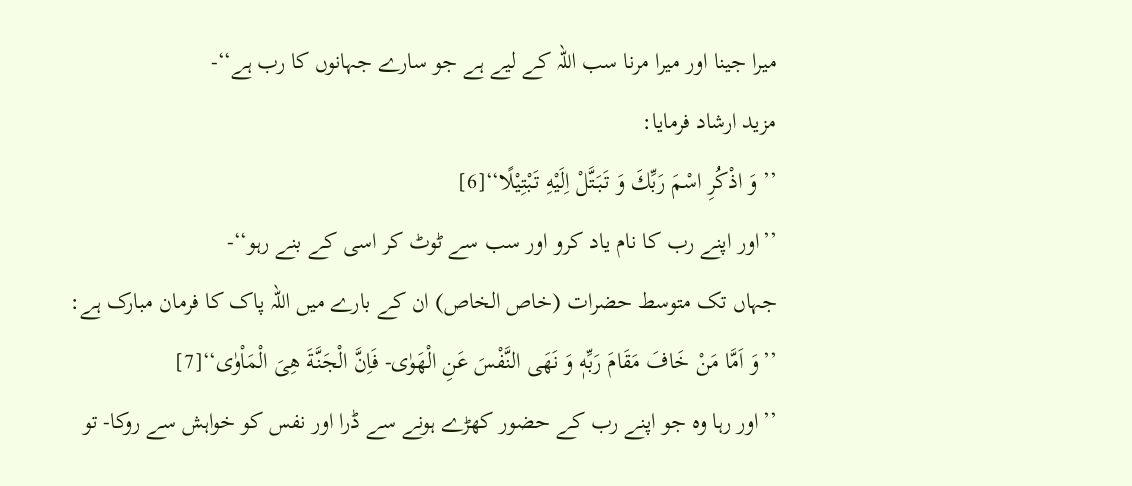میرا جینا اور میرا مرنا سب اللہ کے لیے ہے جو سارے جہانوں کا رب ہے‘‘-
مزید ارشاد فرمایا:
’’ وَ اذْكُرِ اسْمَ رَبِّكَ وَ تَبَتَّلْ اِلَیْهِ تَبْتِیْلًا‘‘[6]
’’اور اپنے رب کا نام یاد کرو اور سب سے ٹوٹ کر اسی کے بنے رہو‘‘-
جہاں تک متوسط حضرات (خاص الخاص) ان کے بارے میں اللہ پاک کا فرمان مبارک ہے:
’’وَ اَمَّا مَنْ خَافَ مَقَامَ رَبِّهٖ وَ نَهَى النَّفْسَ عَنِ الْهَوٰى- فَاِنَّ الْجَنَّةَ هِیَ الْمَاْوٰى‘‘[7]
’’اور رہا وہ جو اپنے رب کے حضور کھڑے ہونے سے ڈرا اور نفس کو خواہش سے روکا- تو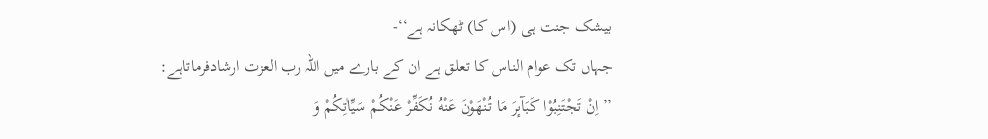بیشک جنت ہی (اس کا) ٹھکانہ ہے‘‘-
جہاں تک عوام الناس کا تعلق ہے ان کے بارے میں اللہ رب العزت ارشادفرماتاہے:
’’اِنْ تَجْتَنِبُوْا كَبَآىٕرَ مَا تُنْهَوْنَ عَنْهُ نُكَفِّرْ عَنْكُمْ سَیِّاٰتِكُمْ وَ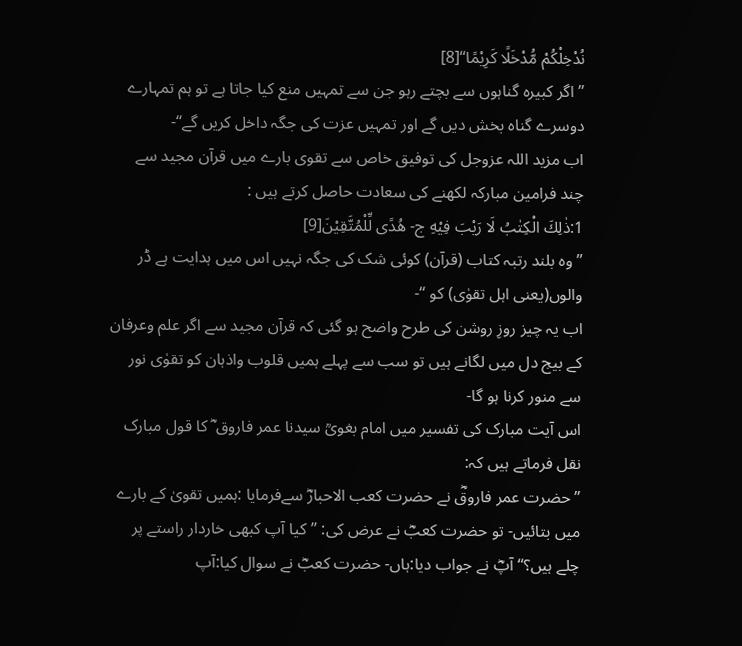نُدْخِلْكُمْ مُّدْخَلًا كَرِیْمًا‘‘[8]
’’اگر کبیرہ گناہوں سے بچتے رہو جن سے تمہیں منع کیا جاتا ہے تو ہم تمہارے دوسرے گناہ بخش دیں گے اور تمہیں عزت کی جگہ داخل کریں گے‘‘-
اب مزید اللہ عزوجل کی توفیق خاص سے تقوی بارے میں قرآن مجید سے چند فرامین مبارکہ لکھنے کی سعادت حاصل کرتے ہیں :
1:ذٰلِكَ الْكِتٰبُ لَا رَیْبَ فِیْهِ ج- هُدًى لِّلْمُتَّقِیْنَ[9]
’’وہ بلند رتبہ کتاب (قرآن) کوئی شک کی جگہ نہیں اس میں ہدایت ہے ڈر والوں(یعنی اہل تقوٰی) کو ‘‘-
اب یہ چیز روزِ روشن کی طرح واضح ہو گئی کہ قرآن مجید سے اگر علم وعرفان کے بیج دل میں لگانے ہیں تو سب سے پہلے ہمیں قلوب واذہان کو تقوٰی نور سے منور کرنا ہو گا-
اس آیت مبارک کی تفسیر میں امام بغویؒ سیدنا عمر فاروق ؓ کا قول مبارک نقل فرماتے ہیں کہ:
’’حضرت عمر فاروقؓ نے حضرت کعب الاحبارؓ سےفرمایا :ہمیں تقویٰ کے بارے میں بتائیں- تو حضرت کعبؓ نے عرض کی: ’’کیا آپ کبھی خاردار راستے پر چلے ہیں؟‘‘ آپؓ نے جواب دیا:ہاں- حضرت کعبؓ نے سوال کیا:آپ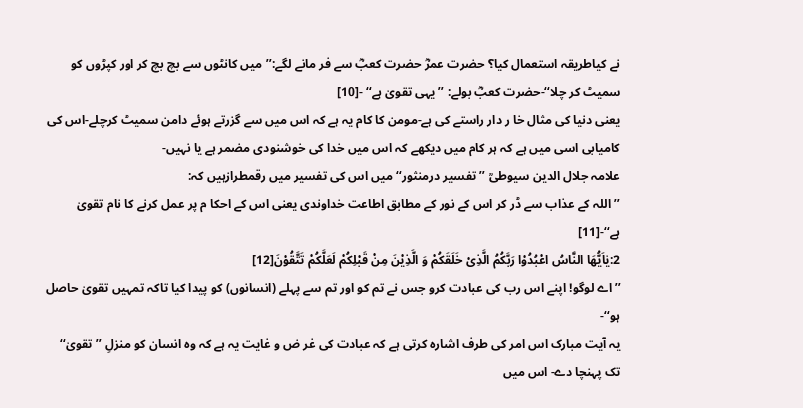نے کیاطریقہ استعمال کیا؟ حضرت عمرؓ حضرت کعبؓ سے فر مانے لگے:’’میں کانٹوں سے بچ بچ کر اور کپڑوں کو سمیٹ کر چلا‘‘-حضرت کعبؓ بولے: ’’یہی تقویٰ ہے‘‘ -[10]
یعنی دنیا کی مثال خا ر دار راستے کی ہے-مومن کا کام یہ ہے کہ اس میں سے گزرتے ہوئے دامن سمیٹ کرچلے-اس کی کامیابی اسی میں ہے کہ ہر کام میں دیکھے کہ اس میں خدا کی خوشنودی مضمر ہے یا نہیں-
علامہ جلال الدین سیوطیؒ ’’تفسیر درمنثور‘‘ میں اس کی تفسیر میں رقمطرازہیں کہ:
’’اللہ کے عذاب سے ڈر کر اس کے نور کے مطابق اطاعت خداوندی یعنی اس کے احکا م پر عمل کرنے کا نام تقویٰ ہے‘‘-[11]
2:یٰاَیُّهَا النَّاسُ اعْبُدُوْا رَبَّكُمُ الَّذِیْ خَلَقَكُمْ وَ الَّذِیْنَ مِنْ قَبْلِكُمْ لَعَلَّكُمْ تَتَّقُوْنَ[12]
’’اے لوگو! اپنے اس رب کی عبادت کرو جس نے تم کو اور تم سے پہلے (انسانوں) کو پیدا کیا تاکہ تمہیں تقویٰ حاصل ہو‘‘-
یہ آیت مبارک اس امر کی طرف اشارہ کرتی ہے کہ عبادت کی غر ض و غایت یہ ہے کہ وہ انسان کو منزلِ ’’تقویٰ‘‘ تک پہنچا دے- اس میں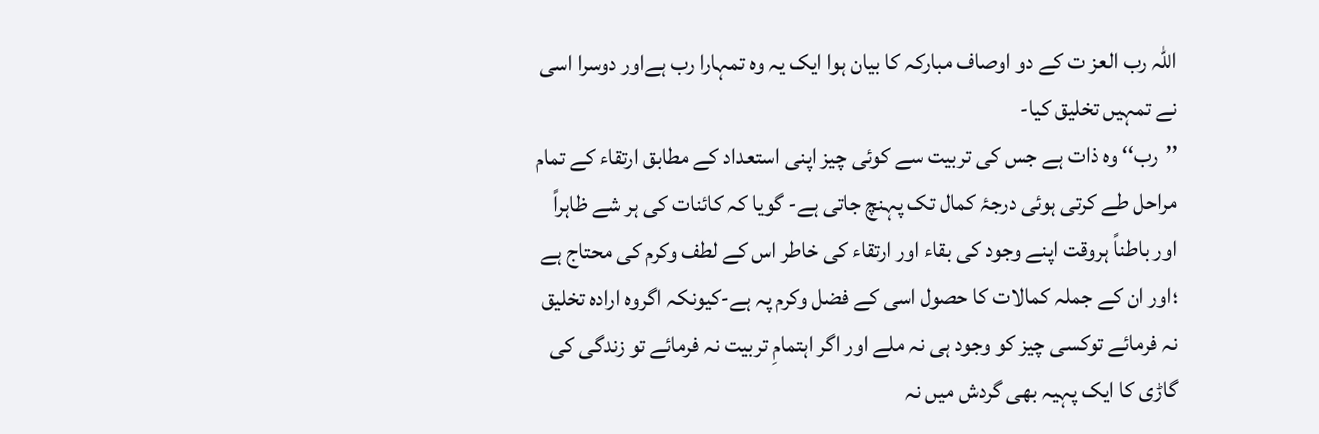اللہ رب العز ت کے دو اوصاف مبارکہ کا بیان ہوا ایک یہ وہ تمہارا رب ہےاور دوسرا اسی نے تمہیں تخلیق کیا-
’’رب‘‘ وہ ذات ہے جس کی تربیت سے کوئی چیز اپنی استعداد کے مطابق ارتقاء کے تمام مراحل طے کرتی ہوئی درجۂ کمال تک پہنچ جاتی ہے- گویا کہ کائنات کی ہر شے ظاہراً اور باطناً ہروقت اپنے وجود کی بقاء اور ارتقاء کی خاطر اس کے لطف وکرم کی محتاج ہے ؛اور ان کے جملہ کمالات کا حصول اسی کے فضل وکرم پہ ہے-کیونکہ اگروہ ارادہ تخلیق نہ فرمائے توکسی چیز کو وجود ہی نہ ملے اور اگر اہتمامِ تربیت نہ فرمائے تو زندگی کی گاڑی کا ایک پہیہ بھی گردش میں نہ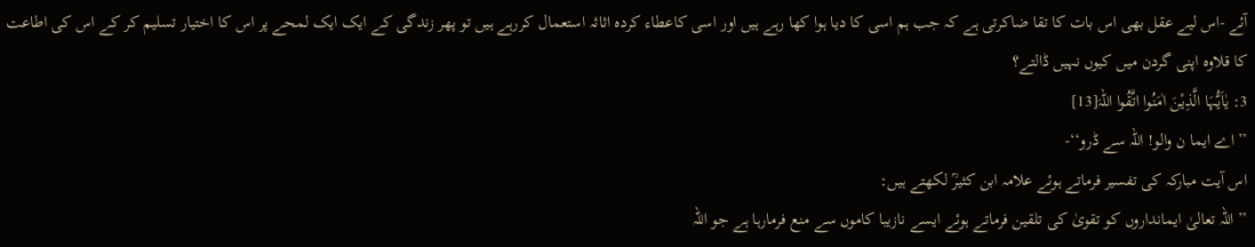آئے -اس لیے عقل بھی اس بات کا تقا ضاکرتی ہے کہ جب ہم اسی کا دیا ہوا کھا رہے ہیں اور اسی کاعطاء کردہ اثاثہ استعمال کررہے ہیں تو پھر زندگی کے ایک ایک لمحے پر اس کا اختیار تسلیم کر کے اس کی اطاعت کا قلاوہ اپنی گردن میں کیوں نہیں ڈالتے؟
3: یٰاَیُّہَا الَّذِیْنَ اٰمَنُوا اتَّقُوا اللہَ[13]
’’اے ایما ن والو! اللہ سے ڈرو‘‘-
اس آیت مبارکہ کی تفسیر فرماتے ہوئے علامہ ابن کثیرؒ لکھتے ہیں:
’’اللہ تعالیٰ ایمانداروں کو تقویٰ کی تلقین فرماتے ہوئے ایسے نازیبا کاموں سے منع فرمارہا ہے جو اللہ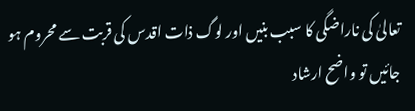تعالیٰ کی ناراضگی کا سبب بنیں اور لوگ ذات اقدس کی قربت سے محروم ہو جائیں تو واضح ارشاد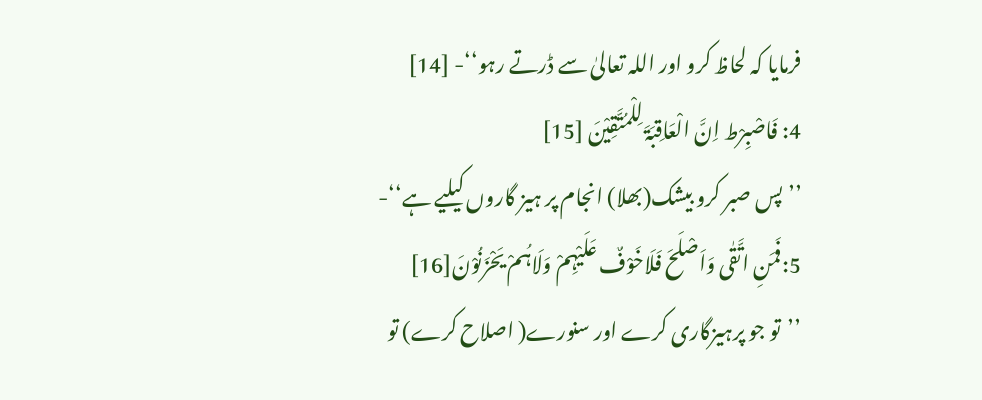فرمایا کہ لحاظ کرو اور اللہ تعالیٰ سے ڈرتے رہو‘‘- [14]
4: فَاصْبِرْط اِنَّ الْعَاقِبَۃَ لِلْمُتَّقِیْنَ [15]
’’پس صبر کرو بیشک(بھلا) انجام پر ہیز گاروں کیلیے ہے‘‘-
5:فَمَنِ اتَّقٰی وَاَصْلَحَ فَلَاخَوْفٌ عَلَیْہِمْ وَلَاہُمْ یَحْزَنُوْنَ[16]
’’تو جو پرہیزگاری کرے اور سنورے( اصلاح کرے) تو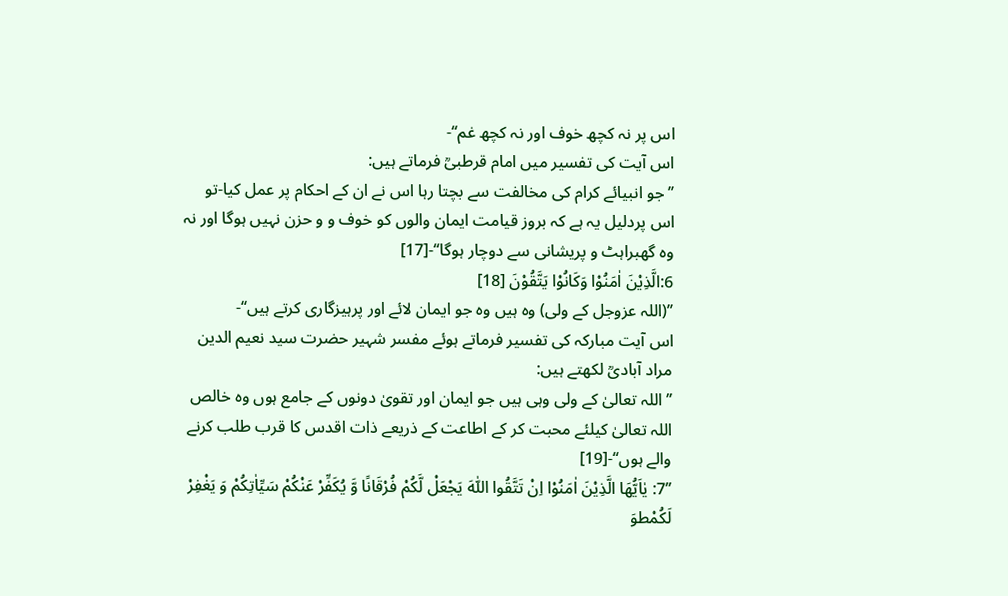اس پر نہ کچھ خوف اور نہ کچھ غم‘‘-
اس آیت کی تفسیر میں امام قرطبیؒ فرماتے ہیں:
’’جو انبیائے کرام کی مخالفت سے بچتا رہا اس نے ان کے احکام پر عمل کیا-تو اس پردلیل یہ ہے کہ بروز قیامت ایمان والوں کو خوف و و حزن نہیں ہوگا اور نہ وہ گھبراہٹ و پریشانی سے دوچار ہوگا‘‘-[17]
6:الَّذِیْنَ اٰمَنُوْا وَکَانُوْا یَتَّقُوْنَ [18]
’’(اللہ عزوجل کے ولی) وہ ہیں وہ جو ایمان لائے اور پرہیزگاری کرتے ہیں‘‘-
اس آیت مبارکہ کی تفسیر فرماتے ہوئے مفسر شہیر حضرت سید نعیم الدین مراد آبادیؒ لکھتے ہیں:
’’اللہ تعالیٰ کے ولی وہی ہیں جو ایمان اور تقویٰ دونوں کے جامع ہوں وہ خالص اللہ تعالیٰ کیلئے محبت کر کے اطاعت کے ذریعے ذات اقدس کا قرب طلب کرنے والے ہوں‘‘-[19]
’’7: یٰاَیُّهَا الَّذِیْنَ اٰمَنُوْا اِنْ تَتَّقُوا اللّٰهَ یَجْعَلْ لَّكُمْ فُرْقَانًا وَّ یُكَفِّرْ عَنْكُمْ سَیِّاٰتِكُمْ وَ یَغْفِرْ لَكُمْطوَ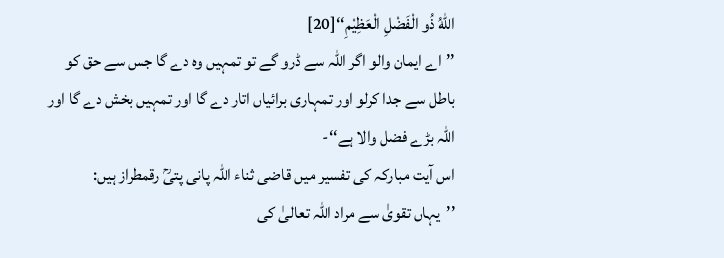اللّٰهُ ذُو الْفَضْلِ الْعَظِیْمِ‘‘[20]
’’اے ایمان والو اگر اللہ سے ڈرو گے تو تمہیں وہ دے گا جس سے حق کو باطل سے جدا کرلو اور تمہاری برائیاں اتار دے گا اور تمہیں بخش دے گا اور اللہ بڑے فضل والا ہے‘‘-
اس آیت مبارکہ کی تفسیر میں قاضی ثناء اللہ پانی پتیؒ رقمطراز ہیں:
’’یہاں تقویٰ سے مراد اللہ تعالیٰ کی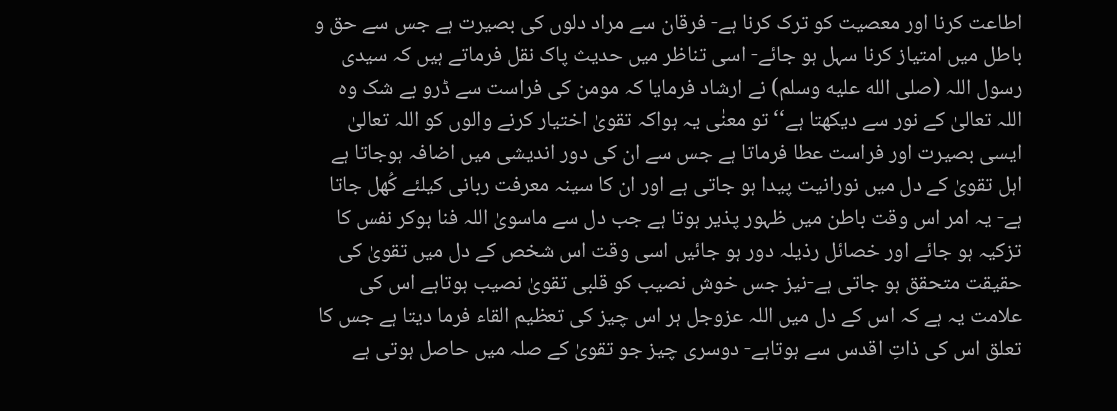اطاعت کرنا اور معصیت کو ترک کرنا ہے- فرقان سے مراد دلوں کی بصیرت ہے جس سے حق و باطل میں امتیاز کرنا سہل ہو جائے- اسی تناظر میں حدیث پاک نقل فرماتے ہیں کہ سیدی رسول اللہ (صلى الله عليه وسلم) نے ارشاد فرمایا کہ مومن کی فراست سے ڈرو بے شک وہ اللہ تعالیٰ کے نور سے دیکھتا ہے‘‘ تو معنٰی یہ ہواکہ تقویٰ اختیار کرنے والوں کو اللہ تعالیٰ ایسی بصیرت اور فراست عطا فرماتا ہے جس سے ان کی دور اندیشی میں اضافہ ہوجاتا ہے اہل تقویٰ کے دل میں نورانیت پیدا ہو جاتی ہے اور ان کا سینہ معرفت ربانی کیلئے کُھل جاتا ہے- یہ امر اس وقت باطن میں ظہور پذیر ہوتا ہے جب دل سے ماسویٰ اللہ فنا ہوکر نفس کا تزکیہ ہو جائے اور خصائل رذیلہ دور ہو جائیں اسی وقت اس شخص کے دل میں تقویٰ کی حقیقت متحقق ہو جاتی ہے-نیز جس خوش نصیب کو قلبی تقویٰ نصیب ہوتاہے اس کی علامت یہ ہے کہ اس کے دل میں اللہ عزوجل ہر اس چیز کی تعظیم القاء فرما دیتا ہے جس کا تعلق اس کی ذاتِ اقدس سے ہوتاہے- دوسری چیز جو تقویٰ کے صلہ میں حاصل ہوتی ہے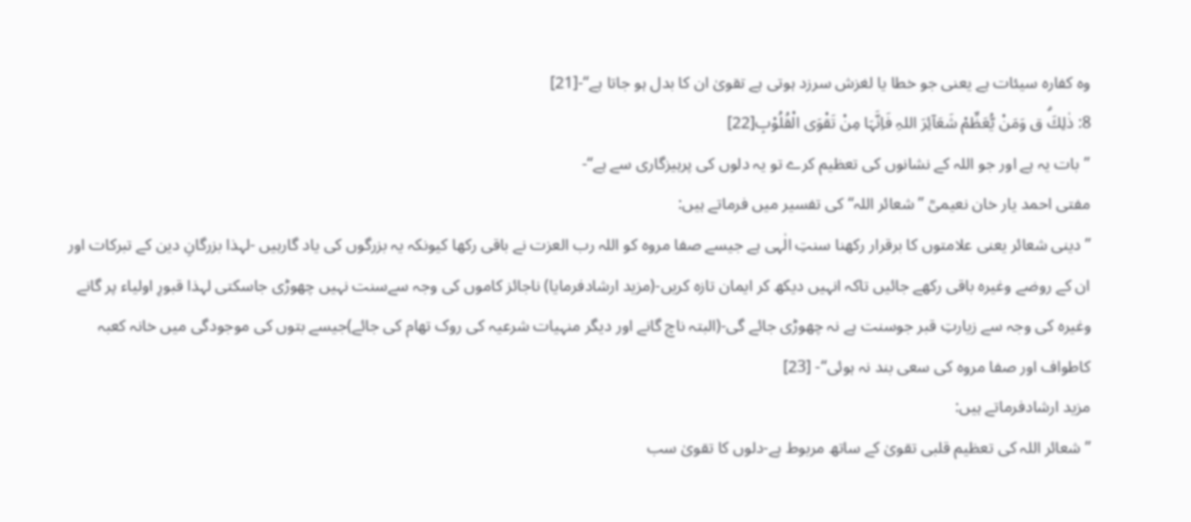وہ کفارہ سیئات ہے یعنی جو خطا یا لغزش سرزد ہوتی ہے تقویٰ ان کا بدل ہو جاتا ہے‘‘-[21]
8: ذٰلِكَۗ ق وَمَنْ یُّعَظِّمْ شَعَآئِرَ اللہِ فَاِنَّہَا مِنْ تَقْوَی الْقُلُوْبِ[22]
’’بات یہ ہے اور جو اللہ کے نشانوں کی تعظیم کرے تو یہ دلوں کی پرہیزگاری سے ہے‘‘-
مفتی احمد یار خان نعیمیؒ ’’شعائر اللہ‘‘ کی تفسیر میں فرماتے ہیں:
’’دینی شعائر یعنی علامتوں کا برقرار رکھنا سنتِ الٰہی ہے جیسے صفا مروہ کو اللہ رب العزت نے باقی رکھا کیونکہ یہ بزرگوں کی یاد گارہیں -لہذا بزرگانِ دین کے تبرکات اور ان کے روضے وغیرہ باقی رکھے جائیں تاکہ انہیں دیکھ کر ایمان تازہ کریں-(مزید ارشادفرمایا) ناجائز کاموں کی وجہ سےسنت نہیں چھوڑی جاسکتی لہذا قبورِ اولیاء پر گانے وغیرہ کی وجہ سے زیارتِ قبر جوسنت ہے نہ چھوڑی جائے گی-(البتہ ناچ گانے اور دیگر منہیات شرعیہ کی روک تھام کی جائے)جیسے بتوں کی موجودگی میں خانہ کعبہ کاطواف اور صفا مروہ کی سعی بند نہ ہوئی‘‘- [23]
مزید ارشادفرماتے ہیں:
’’شعائر اللہ کی تعظیم قلبی تقویٰ کے ساتھ مربوط ہے-دلوں کا تقویٰ سب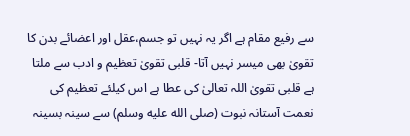سے رفیع مقام ہے اگر یہ نہیں تو جسم،عقل اور اعضائے بدن کا تقویٰ بھی میسر نہیں آتا- قلبی تقویٰ تعظیم و ادب سے ملتا ہے قلبی تقویٰ اللہ تعالیٰ کی عطا ہے اس کیلئے تعظیم کی نعمت آستانہ نبوت (صلى الله عليه وسلم) سے سینہ بسینہ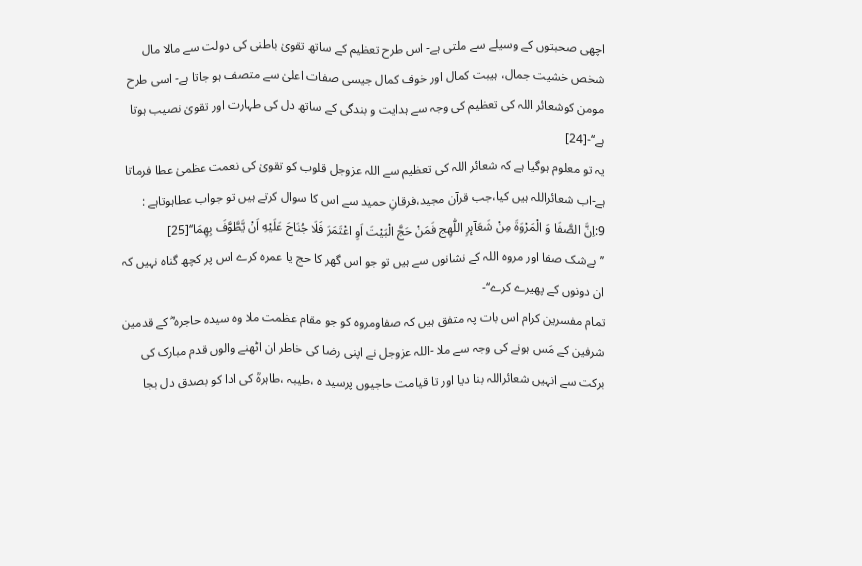اچھی صحبتوں کے وسیلے سے ملتی ہے- اس طرح تعظیم کے ساتھ تقویٰ باطنی کی دولت سے مالا مال شخص خشیت جمال، ہیبت کمال اور خوف کمال جیسی صفات اعلیٰ سے متصف ہو جاتا ہے- اسی طرح مومن کوشعائر اللہ کی تعظیم کی وجہ سے ہدایت و بندگی کے ساتھ دل کی طہارت اور تقویٰ نصیب ہوتا ہے‘‘-[24]
یہ تو معلوم ہوگیا ہے کہ شعائر اللہ کی تعظیم سے اللہ عزوجل قلوب کو تقویٰ کی نعمت عظمیٰ عطا فرماتا ہے-اب شعائراللہ ہیں کیا،جب قرآن مجید،فرقانِ حمید سے اس کا سوال کرتے ہیں تو جواب عطاہوتاہے :
9:اِنَّ الصَّفَا وَ الْمَرْوَةَ مِنْ شَعَآىٕرِ اللّٰهِج فَمَنْ حَجَّ الْبَیْتَ اَوِ اعْتَمَرَ فَلَا جُنَاحَ عَلَیْهِ اَنْ یَّطَّوَّفَ بِهِمَا‘‘[25]
’’بےشک صفا اور مروہ اللہ کے نشانوں سے ہیں تو جو اس گھر کا حج یا عمرہ کرے اس پر کچھ گناہ نہیں کہ ان دونوں کے پھیرے کرے‘‘-
تمام مفسرین کرام اس بات پہ متفق ہیں کہ صفاومروہ کو جو مقام عظمت ملا وہ سیدہ حاجرہ ؓ کے قدمین شرفین کے مَس ہونے کی وجہ سے ملا -اللہ عزوجل نے اپنی رضا کی خاطر ان اٹھنے والوں قدم مبارک کی برکت سے انہیں شعائراللہ بنا دیا اور تا قیامت حاجیوں پرسید ہ ،طیبہ ،طاہرہؒ کی ادا کو بصدق دل بجا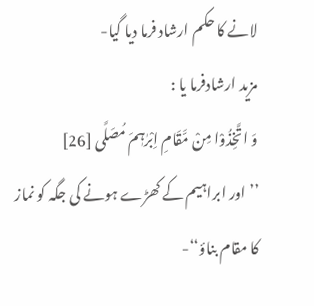لانے کا حکم ارشاد فرما دیا گیا-
مزید ارشادفرما یا :
وَ اتَّخِذُوْا مِنْ مَّقَامِ اِبْرٰہٖمَ مُصَلًی [26]
’’اور ابراہیم کے کھڑے ہونے کی جگہ کو نماز کا مقام بناؤ‘‘-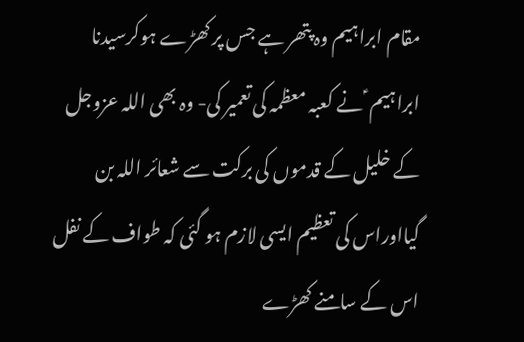مقام ابراہیم وہ پتھر ہے جس پر کھڑے ہوکرسیدنا ابراہیم ؑ نے کعبہ معظمہ کی تعمیر کی- وہ بھی اللہ عزوجل کے خلیل کے قدموں کی برکت سے شعائر اللہ بن گیااوراس کی تعظیم ایسی لازم ہو گئی کہ طواف کے نفل اس کے سامنے کھڑے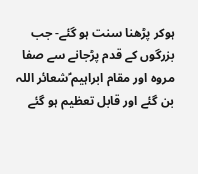ہوکر پڑھنا سنت ہو گئے- جب بزرگوں کے قدم پڑجانے سے صفا مروہ اور مقام ابراہیم ؑشعائر اللہ بن گئے اور قابل تعظیم ہو گئے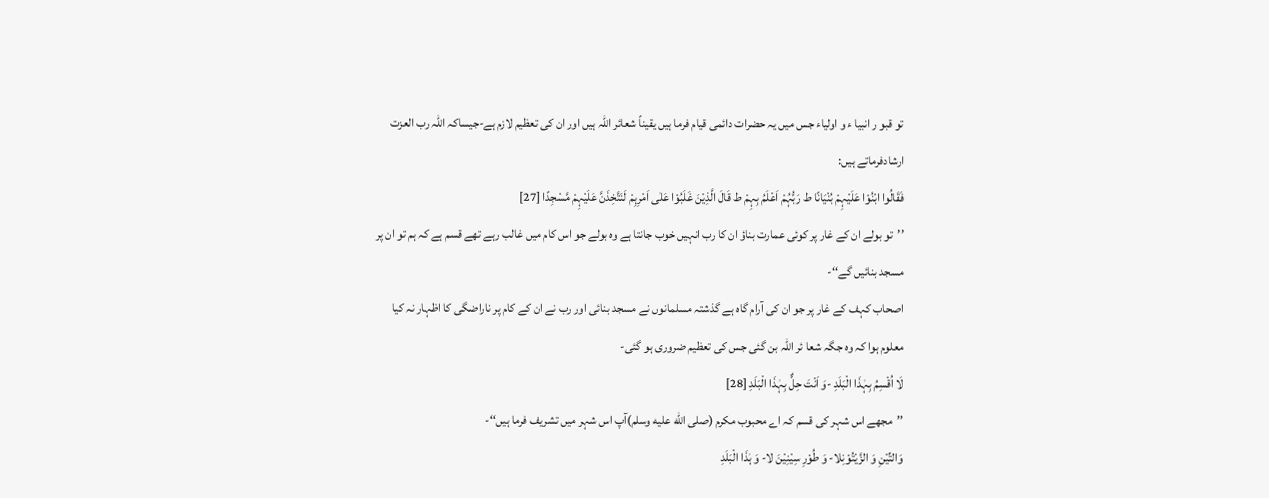تو قبو ر انبیا ء و اولیاء جس میں یہ حضرات دائمی قیام فرما ہیں یقیناً شعائر اللہ ہیں اور ان کی تعظیم لازم ہے-جیساکہ اللہ رب العزت ارشادفرماتے ہیں:
فَقَالُوا ابْنُوْا عَلَیْہِمْ بُنْیَانًا ط رَبُّہُمْ اَعْلَمُ بِہِمْ ط قَالَ الَّذِیْنَ غَلَبُوْا عَلٰی اَمْرِہِمْ لَنَتَّخِذَنَّ عَلَیْہِمْ مَّسْجِدًا [27]
’’تو بولے ان کے غار پر کوئی عمارت بناؤ ان کا رب انہیں خوب جانتا ہے وہ بولے جو اس کام میں غالب رہے تھے قسم ہے کہ ہم تو ان پر مسجد بنائیں گے‘‘-
اصحاب کہف کے غار پر جو ان کی آرام گاہ ہے گذشتہ مسلمانوں نے مسجد بنائی اور رب نے ان کے کام پر ناراضگی کا اظہار نہ کیا معلوم ہوا کہ وہ جگہ شعا ئر اللہ بن گئی جس کی تعظیم ضروری ہو گئی-
لَا اُقْسِمُ بِہٰذَا الْبَلَدِ -وَ اَنْتَ حِلٌّ بِہٰذَا الْبَلَدِ [28]
’’مجھے اس شہر کی قسم کہ اے محبوب مکرم (صلى الله عليه وسلم)آپ اس شہر میں تشریف فرما ہیں‘‘-
وَالتِّیْنِ وَ الزَّیْتُوْنِلا- وَ طُوْرِ سِیْنِیْنَ لا- وَ ہٰذَا الْبَلَدِ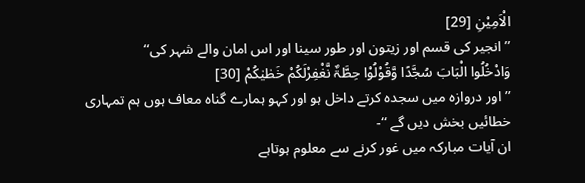الْاَمِیْنِ [29]
’’انجیر کی قسم اور زیتون اور طور سینا اور اس امان والے شہر کی‘‘
وَادْخُلُوا الْبَابَ سُجَّدًا وَّقُوْلُوْا حِطَّۃٌ نَّغْفِرْلَکُمْ خَطٰیٰکُمْ [30]
’’اور دروازہ میں سجدہ کرتے داخل ہو اور کہو ہمارے گناہ معاف ہوں ہم تمہاری خطائیں بخش دیں گے ‘‘-
ان آیات مبارکہ میں غور کرنے سے معلوم ہوتاہے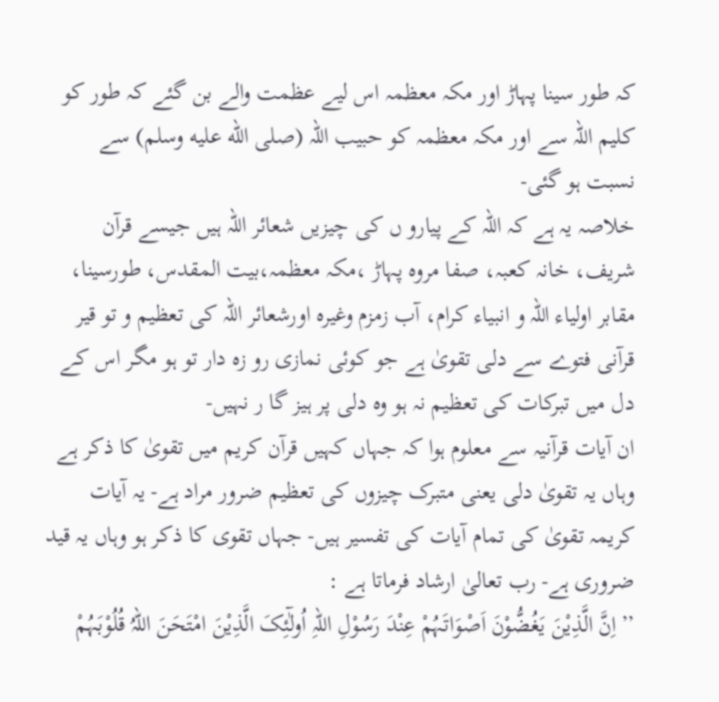کہ طور سینا پہاڑ اور مکہ معظمہ اس لیے عظمت والے بن گئے کہ طور کو کلیم اللہ سے اور مکہ معظمہ کو حبیب اللہ (صلى الله عليه وسلم) سے نسبت ہو گئی-
خلاصہ یہ ہے کہ اللہ کے پیارو ں کی چیزیں شعائر اللہ ہیں جیسے قرآن شریف، خانہ کعبہ، صفا مروہ پہاڑ ،مکہ معظمہ،بیت المقدس، طورسینا، مقابر اولیاء اللہ و انبیاء کرام، آب زمزم وغیرہ اورشعائر اللہ کی تعظیم و تو قیر قرآنی فتوے سے دلی تقویٰ ہے جو کوئی نمازی رو زہ دار تو ہو مگر اس کے دل میں تبرکات کی تعظیم نہ ہو وہ دلی پر ہیز گا ر نہیں-
ان آیات قرآنیہ سے معلوم ہوا کہ جہاں کہیں قرآن کریم میں تقویٰ کا ذکر ہے وہاں یہ تقویٰ دلی یعنی متبرک چیزوں کی تعظیم ضرور مراد ہے- یہ آیات کریمہ تقویٰ کی تمام آیات کی تفسیر ہیں- جہاں تقوی کا ذکر ہو وہاں یہ قید ضروری ہے- رب تعالیٰ ارشاد فرماتا ہے :
’’اِنَّ الَّذِیْنَ یَغُضُّوْنَ اَصْوَاتَہُمْ عِنْدَ رَسُوْلِ اللہِ اُولٰٓئِکَ الَّذِیْنَ امْتَحَنَ اللہُ قُلُوْبَہُمْ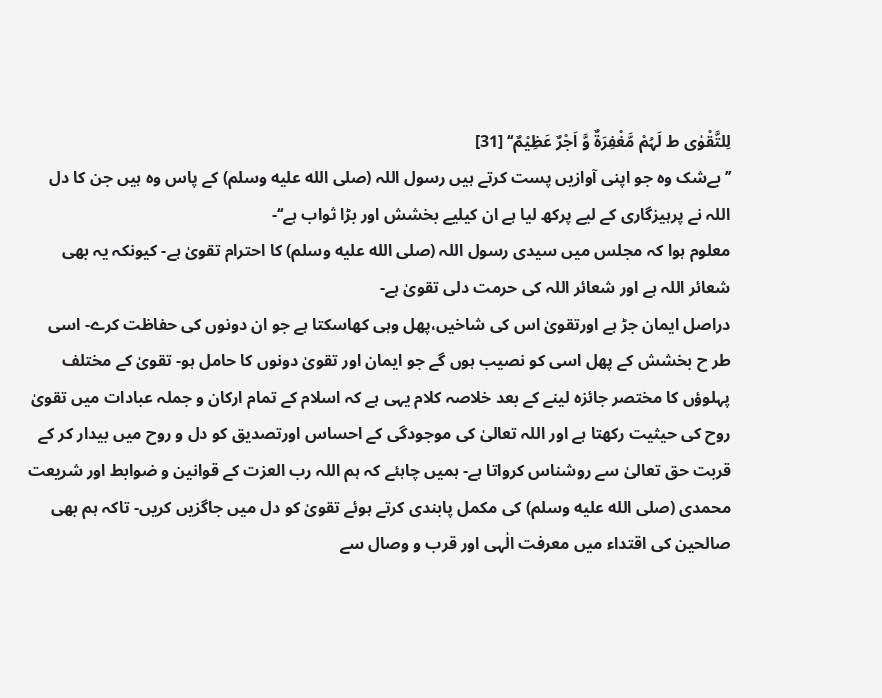لِلتَّقْوٰی ط لَہُمْ مَّغْفِرَۃٌ وَّ اَجْرٌ عَظِیْمٌ‘‘ [31]
’’بےشک وہ جو اپنی آوازیں پست کرتے ہیں رسول اللہ (صلى الله عليه وسلم) کے پاس وہ ہیں جن کا دل اللہ نے پرہیزگاری کے لیے پرکھ لیا ہے ان کیلیے بخشش اور بڑا ثواب ہے‘‘-
معلوم ہوا کہ مجلس میں سیدی رسول اللہ (صلى الله عليه وسلم) کا احترام تقویٰ ہے- کیونکہ یہ بھی شعائر اللہ ہے اور شعائر اللہ کی حرمت دلی تقویٰ ہے-
دراصل ایمان جڑ ہے اورتقویٰ اس کی شاخیں،پھل وہی کھاسکتا ہے جو ان دونوں کی حفاظت کرے- اسی طر ح بخشش کے پھل اسی کو نصیب ہوں گے جو ایمان اور تقویٰ دونوں کا حامل ہو- تقویٰ کے مختلف پہلوؤں کا مختصر جائزہ لینے کے بعد خلاصہ کلام یہی ہے کہ اسلام کے تمام ارکان و جملہ عبادات میں تقویٰ روح کی حیثیت رکھتا ہے اور اللہ تعالیٰ کی موجودگی کے احساس اورتصدیق کو دل و روح میں بیدار کر کے قربت حق تعالیٰ سے روشناس کرواتا ہے- ہمیں چاہئے کہ ہم اللہ رب العزت کے قوانین و ضوابط اور شریعت محمدی (صلى الله عليه وسلم) کی مکمل پابندی کرتے ہوئے تقویٰ کو دل میں جاگزیں کریں- تاکہ ہم بھی صالحین کی اقتداء میں معرفت الٰہی اور قرب و وصال سے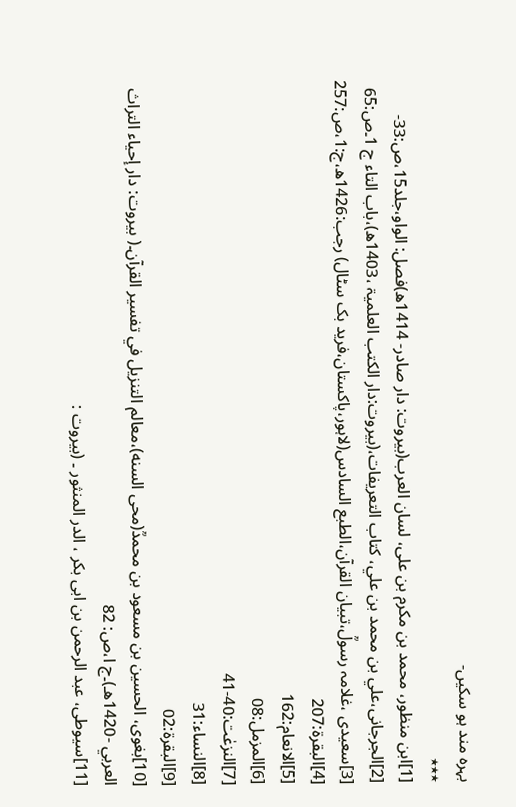بہرہ مند ہو سکیں-
٭٭٭
[1]ابن منظور، محمد بن مكرم بن على، لسان العرب(بیروت: دار صادر- 1414ھ)فصل: الواو،جلد15،ص:33-
[2]الجرجانی،علي بن محمد بن علي، کتاب التعریفات،(بيروت:دار الكتب العلميۃ ،1403ه)،باب التاء ج 1۔ص:65
[3]سعیدی ،غلامہ رسولؒ،تبیان القرآن،الطبع السادس(لاہور،پاکستان،فرید بک سٹال) رجب:1426ھ،ج:1،ص:257
[4]البقرۃ:207
[5]الانعام:162
[6]المزمل:08
[7]النزعٰت:40-41
[8]النساء:31
[9]البقرۃ:02
[10]بغوی، الحسين بن مسعود بن محمدؒ(محی السنه)،معالم التنزيل في تفسير القرآن۔( بيروت: دار إحياء التراث العربي -1420هـ)۔ج ا،ص: 82
[11]سیوطی، عبد الرحمن بن ابی بکر ، الدر المنثور ۔ (بیروت :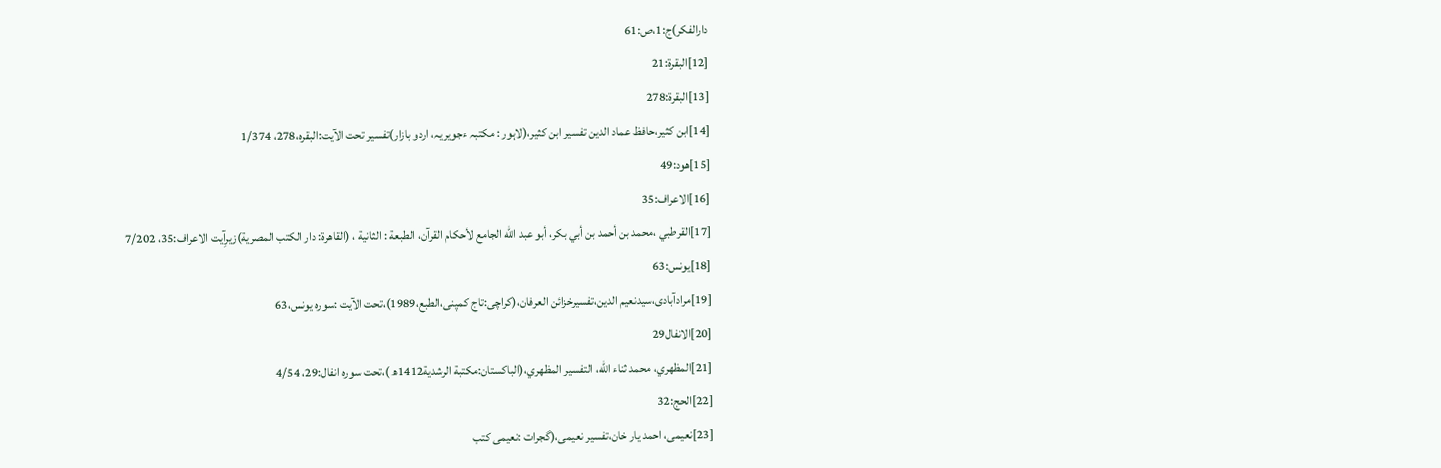دارالفکر)ج:1،ص:61
[12]البقرۃ:21
[13]البقرۃ:278
[14]ابن کثیر،حافظ عماد الدین تفسیر ابن کثیر،(لاہور : مکتبہ ءجویریہ، اردو بازار)تفسیر تحت الآیت:البقرہ،278، 1/374
[15]ھود:49
[16]الاعراف:35
[17]القرطبي ،محمد بن أحمد بن أبي بکر، أبو عبد الله الجامع لأحكام القرآن، الطبعة : الثانية ، (القاهرة: دار الكتب المصرية)زیرِآیت الاعراف:35، 7/202
[18]یونس:63
[19]مرادآبادی،سیدنعیم الدین،تفسیرخزائن العرفان،(کراچی:تاج کمپنی،الطبع،1989)،تحت الآیت :سورہ یونس،63
[20]الانفال29
[21]المظهري، محمد ثناء الله، التفسير المظهري،(الباکستان:مكتبة الرشدية1412ھ )،تحت سورہ انفال:29، 4/54
[22]الحج:32
[23]نعیمی، احمد یار خان،تفسیر نعیمی،(گجرات :نعیمی کتب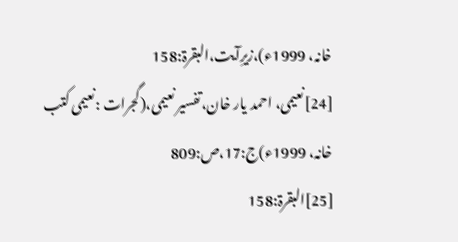خانہ، 1999ء)،زیرِآیت،البقرۃ:158
[24]نعیمی، احمد یار خان،تفسیر نعیمی،(گجرات :نعیمی کتب خانہ، 1999ء)ج:17،ص:809
[25]البقرۃ:158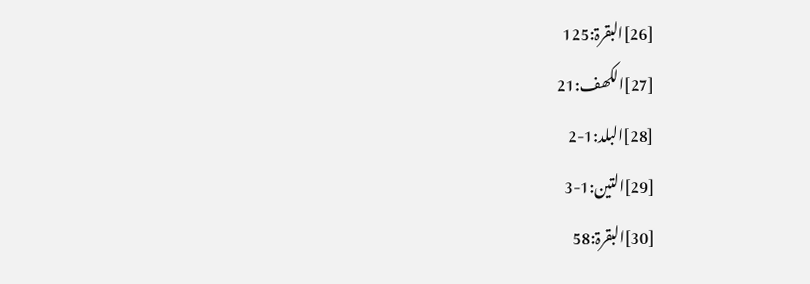[26]البقرۃ:125
[27]الکھف:21
[28]البلد:1-2
[29]التین:1-3
[30]البقرۃ:58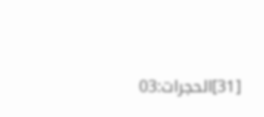[31]الحجرات:03